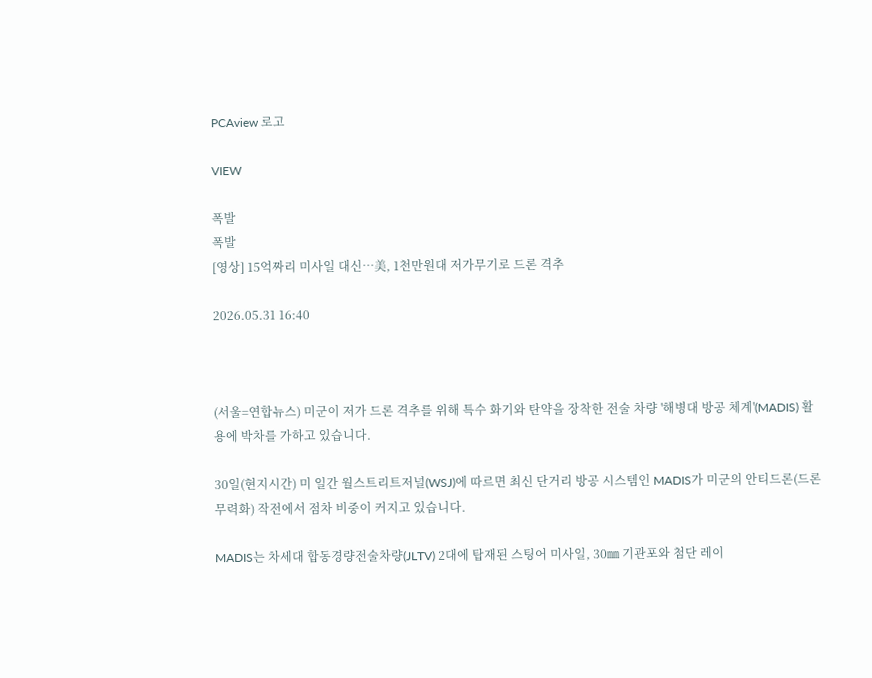PCAview 로고

VIEW

폭발
폭발
[영상] 15억짜리 미사일 대신…美, 1천만원대 저가무기로 드론 격추

2026.05.31 16:40



(서울=연합뉴스) 미군이 저가 드론 격추를 위해 특수 화기와 탄약을 장착한 전술 차량 '해병대 방공 체계'(MADIS) 활용에 박차를 가하고 있습니다.

30일(현지시간) 미 일간 월스트리트저널(WSJ)에 따르면 최신 단거리 방공 시스템인 MADIS가 미군의 안티드론(드론 무력화) 작전에서 점차 비중이 커지고 있습니다.

MADIS는 차세대 합동경량전술차량(JLTV) 2대에 탑재된 스팅어 미사일, 30㎜ 기관포와 첨단 레이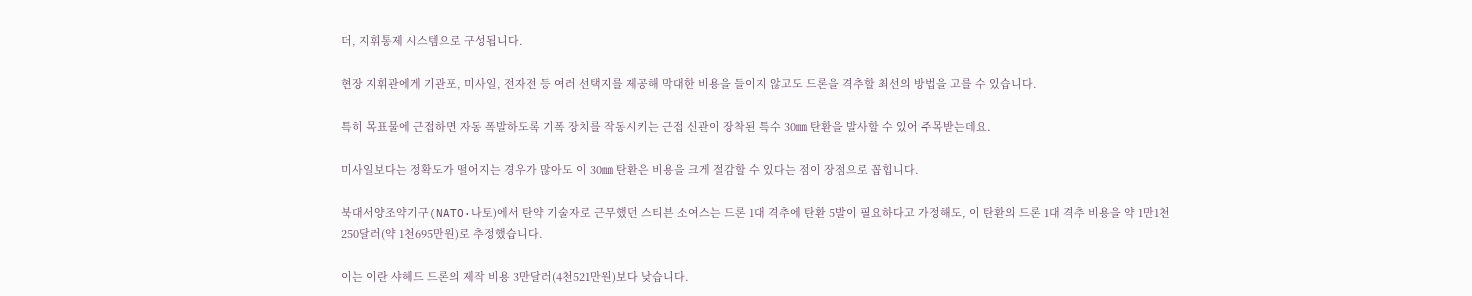더, 지휘통제 시스템으로 구성됩니다.

현장 지휘관에게 기관포, 미사일, 전자전 등 여러 선택지를 제공해 막대한 비용을 들이지 않고도 드론을 격추할 최선의 방법을 고를 수 있습니다.

특히 목표물에 근접하면 자동 폭발하도록 기폭 장치를 작동시키는 근접 신관이 장착된 특수 30㎜ 탄환을 발사할 수 있어 주목받는데요.

미사일보다는 정확도가 떨어지는 경우가 많아도 이 30㎜ 탄환은 비용을 크게 절감할 수 있다는 점이 장점으로 꼽힙니다.

북대서양조약기구(NATO·나토)에서 탄약 기술자로 근무했던 스티븐 소여스는 드론 1대 격추에 탄환 5발이 필요하다고 가정해도, 이 탄환의 드론 1대 격추 비용을 약 1만1천250달러(약 1천695만원)로 추정했습니다.

이는 이란 샤헤드 드론의 제작 비용 3만달러(4천521만원)보다 낮습니다.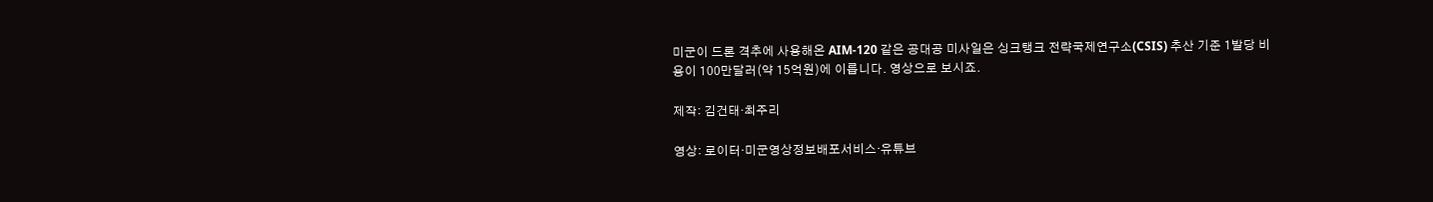미군이 드론 격추에 사용해온 AIM-120 같은 공대공 미사일은 싱크탱크 전략국제연구소(CSIS) 추산 기준 1발당 비용이 100만달러(약 15억원)에 이릅니다. 영상으로 보시죠.

제작: 김건태·최주리

영상: 로이터·미군영상정보배포서비스·유튜브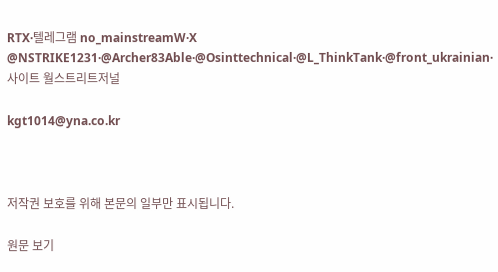RTX·텔레그램 no_mainstreamW·X @NSTRIKE1231·@Archer83Able·@Osinttechnical·@L_ThinkTank·@front_ukrainian·사이트 월스트리트저널

kgt1014@yna.co.kr



저작권 보호를 위해 본문의 일부만 표시됩니다.

원문 보기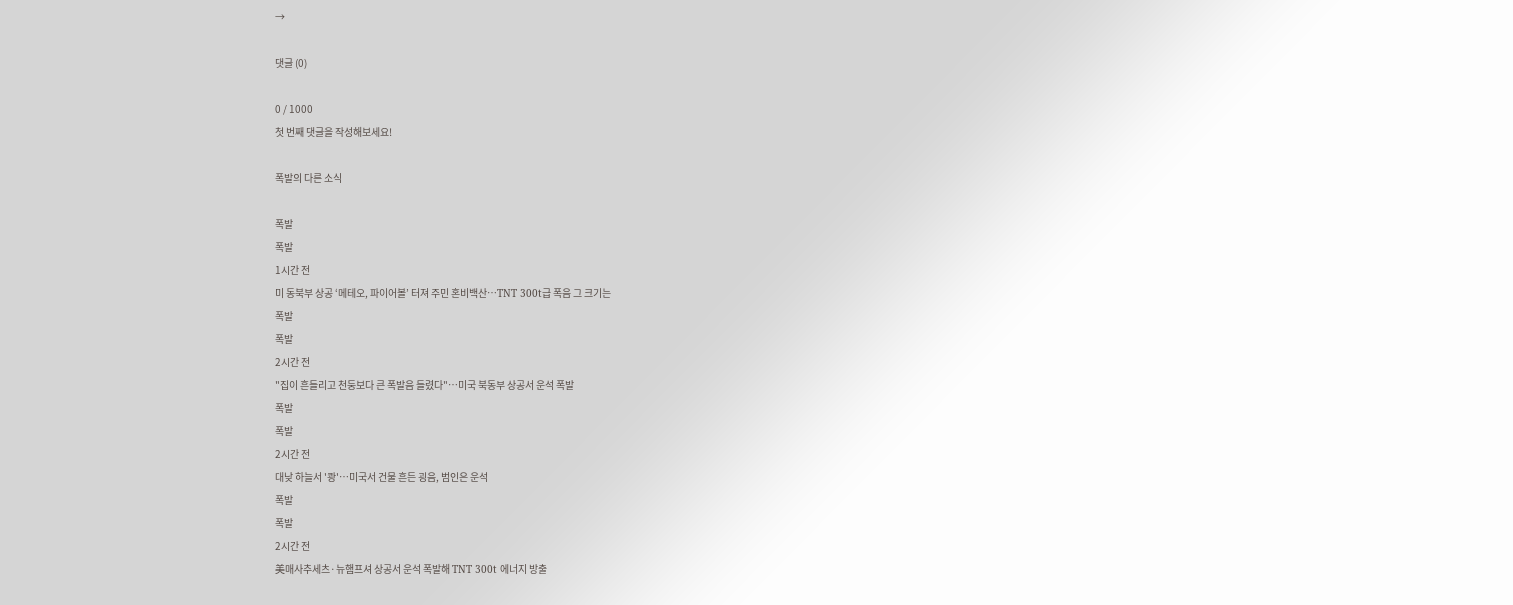→

댓글 (0)

0 / 1000
첫 번째 댓글을 작성해보세요!

폭발의 다른 소식

폭발
폭발
1시간 전
미 동북부 상공 ‘메테오, 파이어볼’ 터져 주민 혼비백산…TNT 300t급 폭음 그 크기는
폭발
폭발
2시간 전
"집이 흔들리고 천둥보다 큰 폭발음 들렸다"…미국 북동부 상공서 운석 폭발
폭발
폭발
2시간 전
대낮 하늘서 '쾅'…미국서 건물 흔든 굉음, 범인은 운석
폭발
폭발
2시간 전
美매사추세츠·뉴햄프셔 상공서 운석 폭발해 TNT 300t 에너지 방출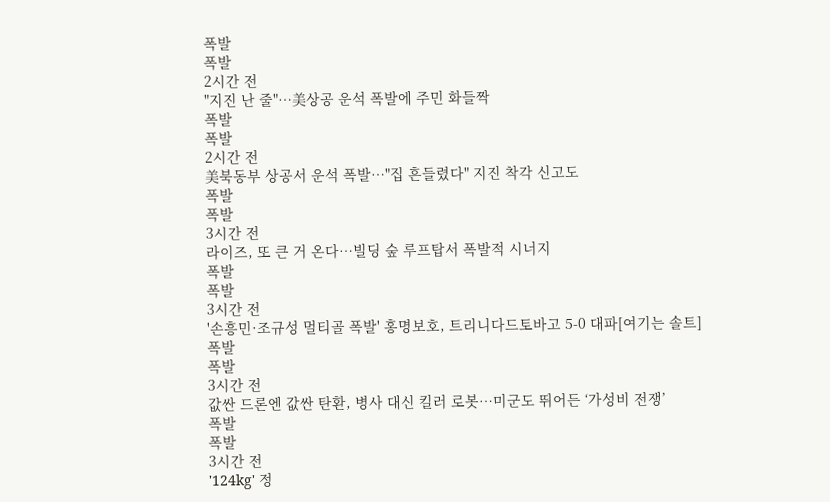폭발
폭발
2시간 전
"지진 난 줄"…美상공 운석 폭발에 주민 화들짝
폭발
폭발
2시간 전
美북동부 상공서 운석 폭발…"집 흔들렸다" 지진 착각 신고도
폭발
폭발
3시간 전
라이즈, 또 큰 거 온다…빌딩 숲 루프탑서 폭발적 시너지
폭발
폭발
3시간 전
'손흥민·조규성 멀티골 폭발' 홍명보호, 트리니다드토바고 5-0 대파[여기는 솔트]
폭발
폭발
3시간 전
값싼 드론엔 값싼 탄환, 병사 대신 킬러 로봇…미군도 뛰어든 ‘가성비 전쟁’
폭발
폭발
3시간 전
'124kg' 정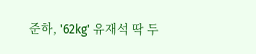준하, '62kg' 유재석 딱 두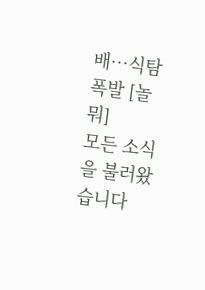배…식탐 폭발 [놀뭐]
모든 소식을 불러왔습니다